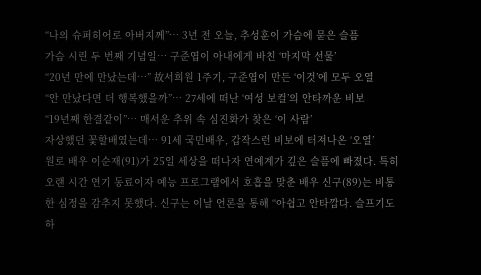“나의 슈퍼히어로 아버지께”… 3년 전 오늘, 추성훈이 가슴에 묻은 슬픔
가슴 시린 두 번째 기념일… 구준엽이 아내에게 바친 ‘마지막 선물’
“20년 만에 만났는데…” 故서희원 1주기, 구준엽이 만든 ‘이것’에 모두 오열
“안 만났다면 더 행복했을까”… 27세에 떠난 ‘여성 보컬’의 안타까운 비보
“19년째 한결같이”… 매서운 추위 속 심진화가 찾은 ‘이 사람’
자상했던 꽃할배였는데… 91세 국민배우, 갑작스런 비보에 터져나온 ‘오열’
원로 배우 이순재(91)가 25일 세상을 떠나자 연예계가 깊은 슬픔에 빠졌다. 특히 오랜 시간 연기 동료이자 예능 프로그램에서 호흡을 맞춘 배우 신구(89)는 비통한 심정을 감추지 못했다. 신구는 이날 언론을 통해 “아쉽고 안타깝다. 슬프기도 하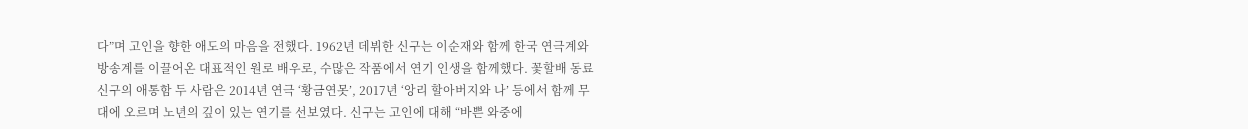다”며 고인을 향한 애도의 마음을 전했다. 1962년 데뷔한 신구는 이순재와 함께 한국 연극계와 방송계를 이끌어온 대표적인 원로 배우로, 수많은 작품에서 연기 인생을 함께했다. 꽃할배 동료 신구의 애통함 두 사람은 2014년 연극 ‘황금연못’, 2017년 ‘앙리 할아버지와 나’ 등에서 함께 무대에 오르며 노년의 깊이 있는 연기를 선보였다. 신구는 고인에 대해 “바쁜 와중에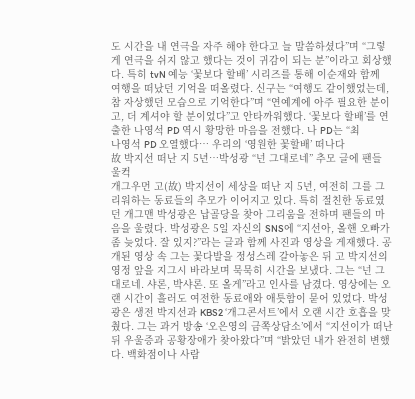도 시간을 내 연극을 자주 해야 한다고 늘 말씀하셨다”며 “그렇게 연극을 쉬지 않고 했다는 것이 귀감이 되는 분”이라고 회상했다. 특히 tvN 예능 ‘꽃보다 할배’ 시리즈를 통해 이순재와 함께 여행을 떠났던 기억을 떠올렸다. 신구는 “여행도 같이했었는데, 참 자상했던 모습으로 기억한다”며 “연예계에 아주 필요한 분이고, 더 계셔야 할 분이었다”고 안타까워했다. ‘꽃보다 할배’를 연출한 나영석 PD 역시 황망한 마음을 전했다. 나 PD는 “최
나영석 PD 오열했다… 우리의 ‘영원한 꽃할배’ 떠나다
故 박지선 떠난 지 5년…박성광 “넌 그대로네” 추모 글에 팬들 울컥
개그우먼 고(故) 박지선이 세상을 떠난 지 5년, 여전히 그를 그리워하는 동료들의 추모가 이어지고 있다. 특히 절친한 동료였던 개그맨 박성광은 납골당을 찾아 그리움을 전하며 팬들의 마음을 울렸다. 박성광은 5일 자신의 SNS에 “지선아, 올핸 오빠가 좀 늦었다. 잘 있지?”라는 글과 함께 사진과 영상을 게재했다. 공개된 영상 속 그는 꽃다발을 정성스레 갈아놓은 뒤 고 박지선의 영정 앞을 지그시 바라보며 묵묵히 시간을 보냈다. 그는 “넌 그대로네. 샤론, 박샤론. 또 올게”라고 인사를 남겼다. 영상에는 오랜 시간이 흘러도 여전한 동료애와 애틋함이 묻어 있었다. 박성광은 생전 박지선과 KBS2 ‘개그콘서트’에서 오랜 시간 호흡을 맞췄다. 그는 과거 방송 ‘오은영의 금쪽상담소’에서 “지선이가 떠난 뒤 우울증과 공황장애가 찾아왔다”며 “밝았던 내가 완전히 변했다. 백화점이나 사람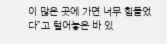이 많은 곳에 가면 너무 힘들었다”고 털어놓은 바 있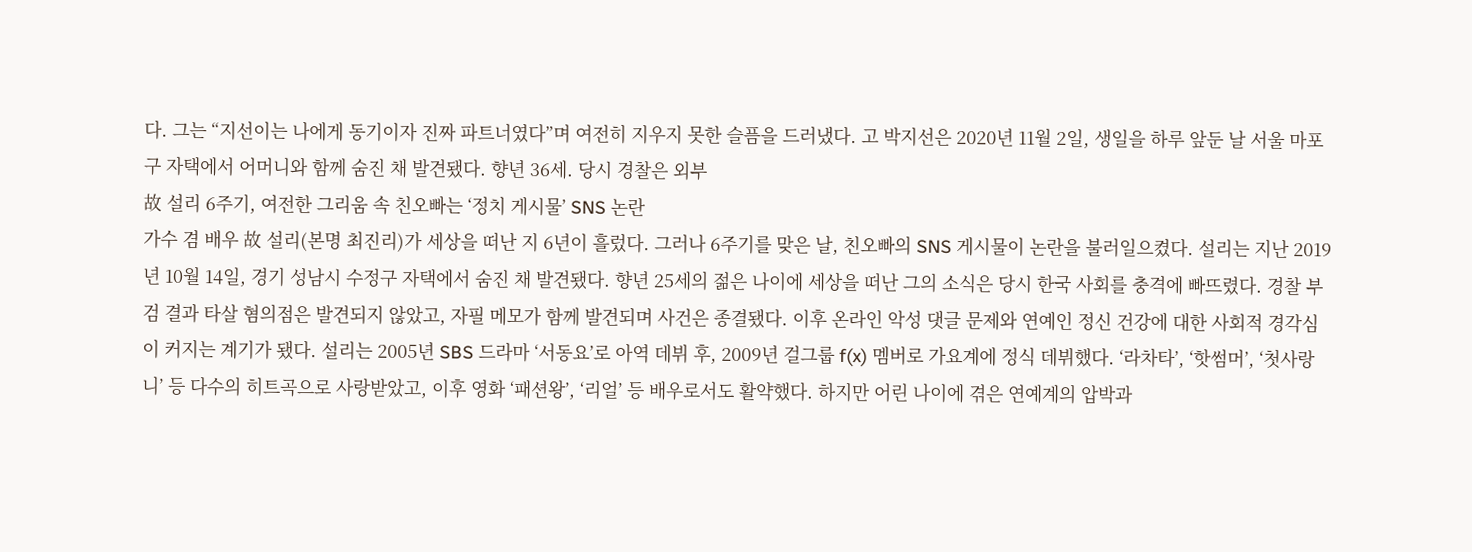다. 그는 “지선이는 나에게 동기이자 진짜 파트너였다”며 여전히 지우지 못한 슬픔을 드러냈다. 고 박지선은 2020년 11월 2일, 생일을 하루 앞둔 날 서울 마포구 자택에서 어머니와 함께 숨진 채 발견됐다. 향년 36세. 당시 경찰은 외부
故 설리 6주기, 여전한 그리움 속 친오빠는 ‘정치 게시물’ SNS 논란
가수 겸 배우 故 설리(본명 최진리)가 세상을 떠난 지 6년이 흘렀다. 그러나 6주기를 맞은 날, 친오빠의 SNS 게시물이 논란을 불러일으켰다. 설리는 지난 2019년 10월 14일, 경기 성남시 수정구 자택에서 숨진 채 발견됐다. 향년 25세의 젊은 나이에 세상을 떠난 그의 소식은 당시 한국 사회를 충격에 빠뜨렸다. 경찰 부검 결과 타살 혐의점은 발견되지 않았고, 자필 메모가 함께 발견되며 사건은 종결됐다. 이후 온라인 악성 댓글 문제와 연예인 정신 건강에 대한 사회적 경각심이 커지는 계기가 됐다. 설리는 2005년 SBS 드라마 ‘서동요’로 아역 데뷔 후, 2009년 걸그룹 f(x) 멤버로 가요계에 정식 데뷔했다. ‘라차타’, ‘핫썸머’, ‘첫사랑니’ 등 다수의 히트곡으로 사랑받았고, 이후 영화 ‘패션왕’, ‘리얼’ 등 배우로서도 활약했다. 하지만 어린 나이에 겪은 연예계의 압박과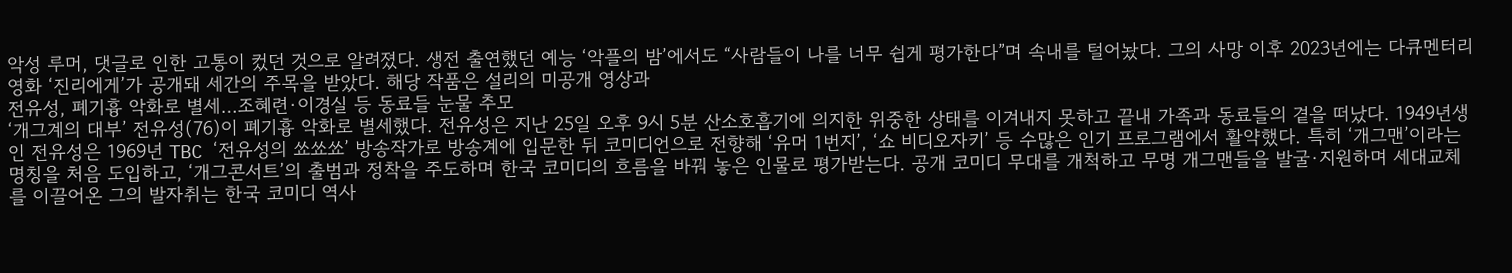악성 루머, 댓글로 인한 고통이 컸던 것으로 알려졌다. 생전 출연했던 예능 ‘악플의 밤’에서도 “사람들이 나를 너무 쉽게 평가한다”며 속내를 털어놨다. 그의 사망 이후 2023년에는 다큐멘터리 영화 ‘진리에게’가 공개돼 세간의 주목을 받았다. 해당 작품은 설리의 미공개 영상과
전유성, 폐기흉 악화로 별세…조혜련·이경실 등 동료들 눈물 추모
‘개그계의 대부’ 전유성(76)이 폐기흉 악화로 별세했다. 전유성은 지난 25일 오후 9시 5분 산소호흡기에 의지한 위중한 상태를 이겨내지 못하고 끝내 가족과 동료들의 곁을 떠났다. 1949년생인 전유성은 1969년 TBC ‘전유성의 쑈쑈쑈’ 방송작가로 방송계에 입문한 뒤 코미디언으로 전향해 ‘유머 1번지’, ‘쇼 비디오자키’ 등 수많은 인기 프로그램에서 활약했다. 특히 ‘개그맨’이라는 명칭을 처음 도입하고, ‘개그콘서트’의 출범과 정착을 주도하며 한국 코미디의 흐름을 바꿔 놓은 인물로 평가받는다. 공개 코미디 무대를 개척하고 무명 개그맨들을 발굴·지원하며 세대교체를 이끌어온 그의 발자취는 한국 코미디 역사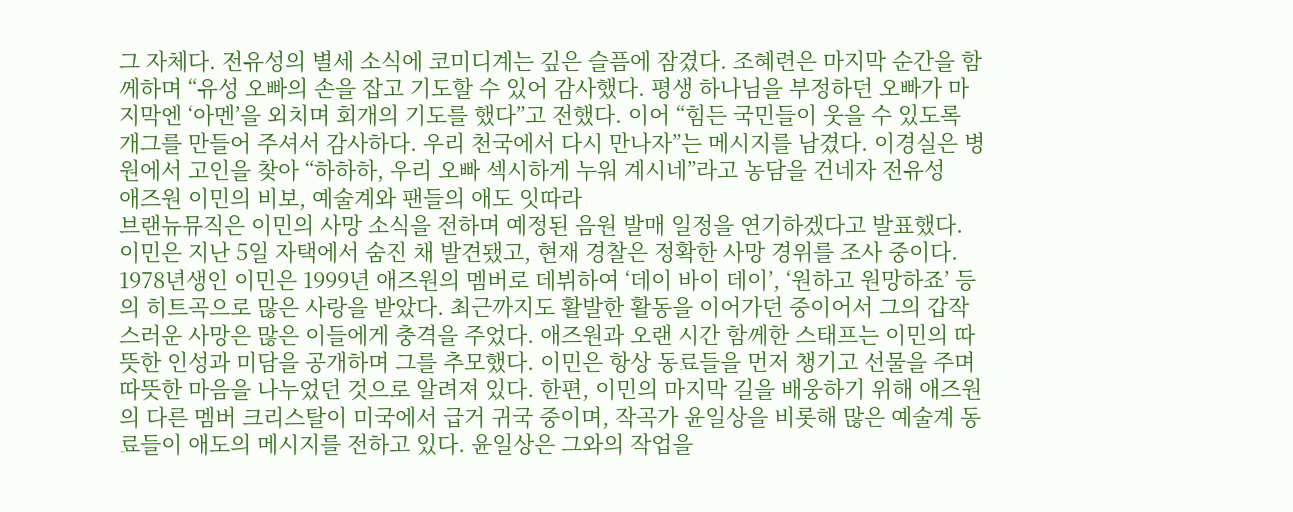그 자체다. 전유성의 별세 소식에 코미디계는 깊은 슬픔에 잠겼다. 조혜련은 마지막 순간을 함께하며 “유성 오빠의 손을 잡고 기도할 수 있어 감사했다. 평생 하나님을 부정하던 오빠가 마지막엔 ‘아멘’을 외치며 회개의 기도를 했다”고 전했다. 이어 “힘든 국민들이 웃을 수 있도록 개그를 만들어 주셔서 감사하다. 우리 천국에서 다시 만나자”는 메시지를 남겼다. 이경실은 병원에서 고인을 찾아 “하하하, 우리 오빠 섹시하게 누워 계시네”라고 농담을 건네자 전유성
애즈원 이민의 비보, 예술계와 팬들의 애도 잇따라
브랜뉴뮤직은 이민의 사망 소식을 전하며 예정된 음원 발매 일정을 연기하겠다고 발표했다. 이민은 지난 5일 자택에서 숨진 채 발견됐고, 현재 경찰은 정확한 사망 경위를 조사 중이다. 1978년생인 이민은 1999년 애즈원의 멤버로 데뷔하여 ‘데이 바이 데이’, ‘원하고 원망하죠’ 등의 히트곡으로 많은 사랑을 받았다. 최근까지도 활발한 활동을 이어가던 중이어서 그의 갑작스러운 사망은 많은 이들에게 충격을 주었다. 애즈원과 오랜 시간 함께한 스태프는 이민의 따뜻한 인성과 미담을 공개하며 그를 추모했다. 이민은 항상 동료들을 먼저 챙기고 선물을 주며 따뜻한 마음을 나누었던 것으로 알려져 있다. 한편, 이민의 마지막 길을 배웅하기 위해 애즈원의 다른 멤버 크리스탈이 미국에서 급거 귀국 중이며, 작곡가 윤일상을 비롯해 많은 예술계 동료들이 애도의 메시지를 전하고 있다. 윤일상은 그와의 작업을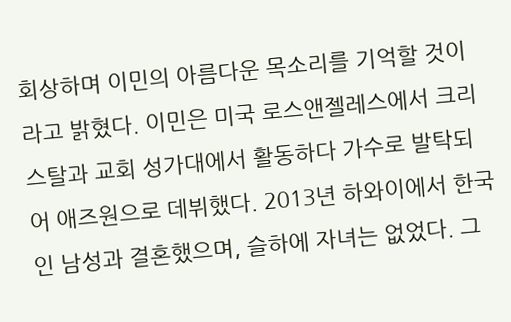회상하며 이민의 아름다운 목소리를 기억할 것이라고 밝혔다. 이민은 미국 로스앤젤레스에서 크리스탈과 교회 성가대에서 활동하다 가수로 발탁되어 애즈원으로 데뷔했다. 2013년 하와이에서 한국인 남성과 결혼했으며, 슬하에 자녀는 없었다. 그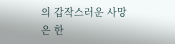의 갑작스러운 사망은 한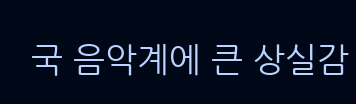국 음악계에 큰 상실감